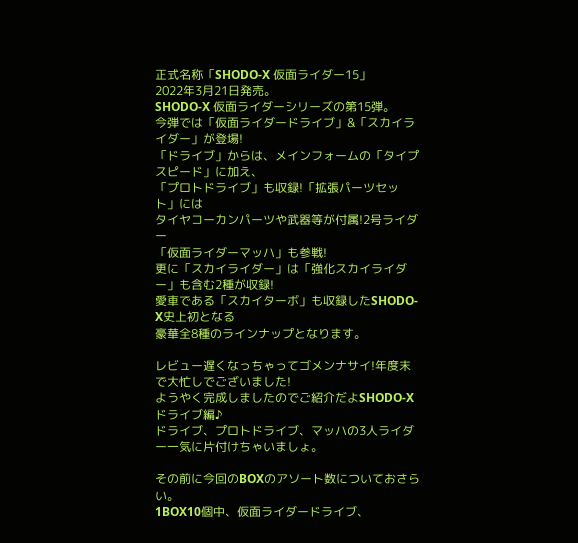正式名称「SHODO-X 仮面ライダー15」
2022年3月21日発売。
SHODO-X 仮面ライダーシリーズの第15弾。
今弾では「仮面ライダードライブ」&「スカイライダー」が登場!
「ドライブ」からは、メインフォームの「タイプスピード」に加え、
「プロトドライブ」も収録!「拡張パーツセット」には
タイヤコーカンパーツや武器等が付属!2号ライダー
「仮面ライダーマッハ」も参戦!
更に「スカイライダー」は「強化スカイライダー」も含む2種が収録!
愛車である「スカイターボ」も収録したSHODO-X史上初となる
豪華全8種のラインナップとなります。

レビュー遅くなっちゃってゴメンナサイ!年度末で大忙しでございました!
ようやく完成しましたのでご紹介だよSHODO-Xドライブ編♪
ドライブ、プロトドライブ、マッハの3人ライダー一気に片付けちゃいましょ。

その前に今回のBOXのアソート数についておさらい。
1BOX10個中、仮面ライダードライブ、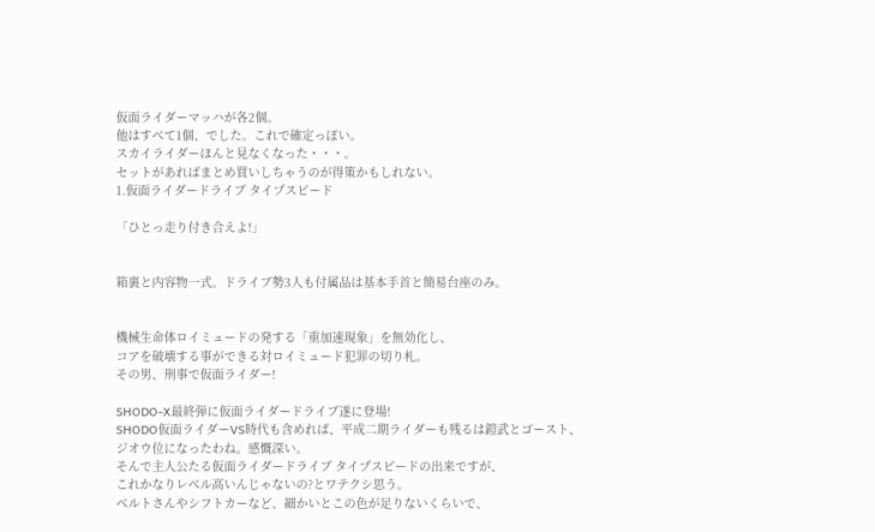仮面ライダーマッハが各2個。
他はすべて1個、でした。これで確定っぽい。
スカイライダーほんと見なくなった・・・。
セットがあればまとめ買いしちゃうのが得策かもしれない。
1.仮面ライダードライブ タイプスピード

「ひとっ走り付き合えよ!」


箱裏と内容物一式。ドライブ勢3人も付属品は基本手首と簡易台座のみ。


機械生命体ロイミュードの発する「重加速現象」を無効化し、
コアを破壊する事ができる対ロイミュード犯罪の切り札。
その男、刑事で仮面ライダー!

SHODO-X最終弾に仮面ライダードライブ遂に登場!
SHODO仮面ライダーVS時代も含めれば、平成二期ライダーも残るは鎧武とゴースト、
ジオウ位になったわね。感慨深い。
そんで主人公たる仮面ライダードライブ タイプスピードの出来ですが、
これかなりレベル高いんじゃないの?とワテクシ思う。
ベルトさんやシフトカーなど、細かいとこの色が足りないくらいで、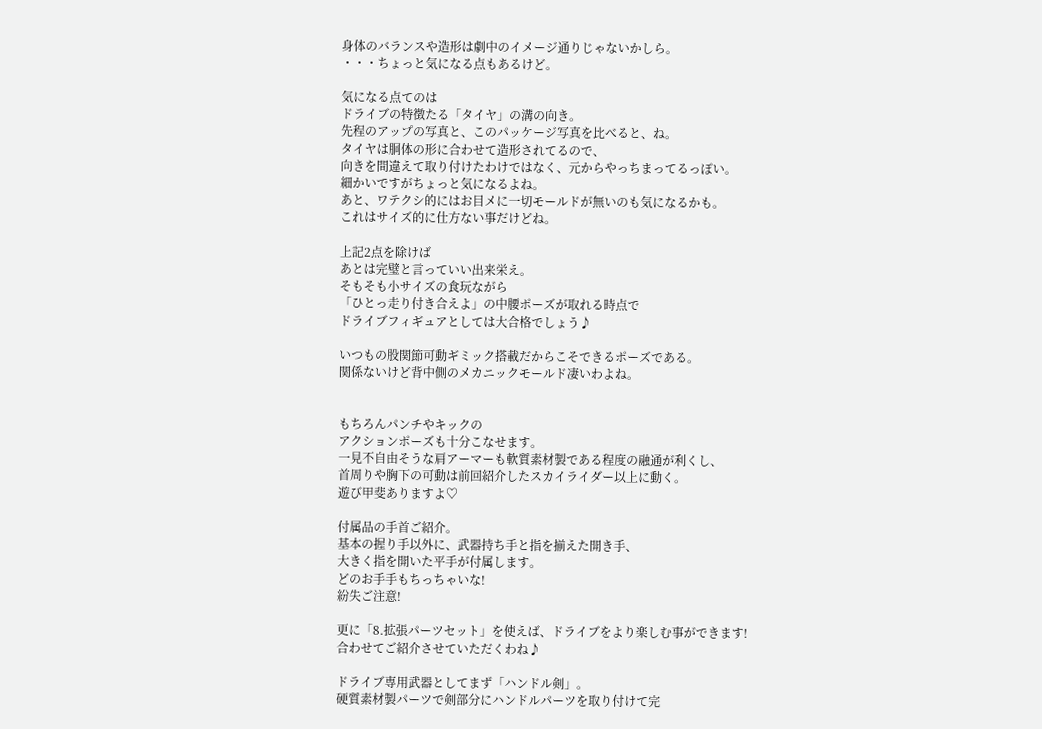身体のバランスや造形は劇中のイメージ通りじゃないかしら。
・・・ちょっと気になる点もあるけど。

気になる点てのは
ドライブの特徴たる「タイヤ」の溝の向き。
先程のアップの写真と、このパッケージ写真を比べると、ね。
タイヤは胴体の形に合わせて造形されてるので、
向きを間違えて取り付けたわけではなく、元からやっちまってるっぽい。
細かいですがちょっと気になるよね。
あと、ワテクシ的にはお目メに一切モールドが無いのも気になるかも。
これはサイズ的に仕方ない事だけどね。

上記2点を除けば
あとは完璧と言っていい出来栄え。
そもそも小サイズの食玩ながら
「ひとっ走り付き合えよ」の中腰ポーズが取れる時点で
ドライブフィギュアとしては大合格でしょう♪

いつもの股関節可動ギミック搭載だからこそできるポーズである。
関係ないけど背中側のメカニックモールド凄いわよね。


もちろんパンチやキックの
アクションポーズも十分こなせます。
一見不自由そうな肩アーマーも軟質素材製である程度の融通が利くし、
首周りや胸下の可動は前回紹介したスカイライダー以上に動く。
遊び甲斐ありますよ♡

付属品の手首ご紹介。
基本の握り手以外に、武器持ち手と指を揃えた開き手、
大きく指を開いた平手が付属します。
どのお手手もちっちゃいな!
紛失ご注意!

更に「8.拡張パーツセット」を使えば、ドライブをより楽しむ事ができます!
合わせてご紹介させていただくわね♪

ドライブ専用武器としてまず「ハンドル剣」。
硬質素材製パーツで剣部分にハンドルパーツを取り付けて完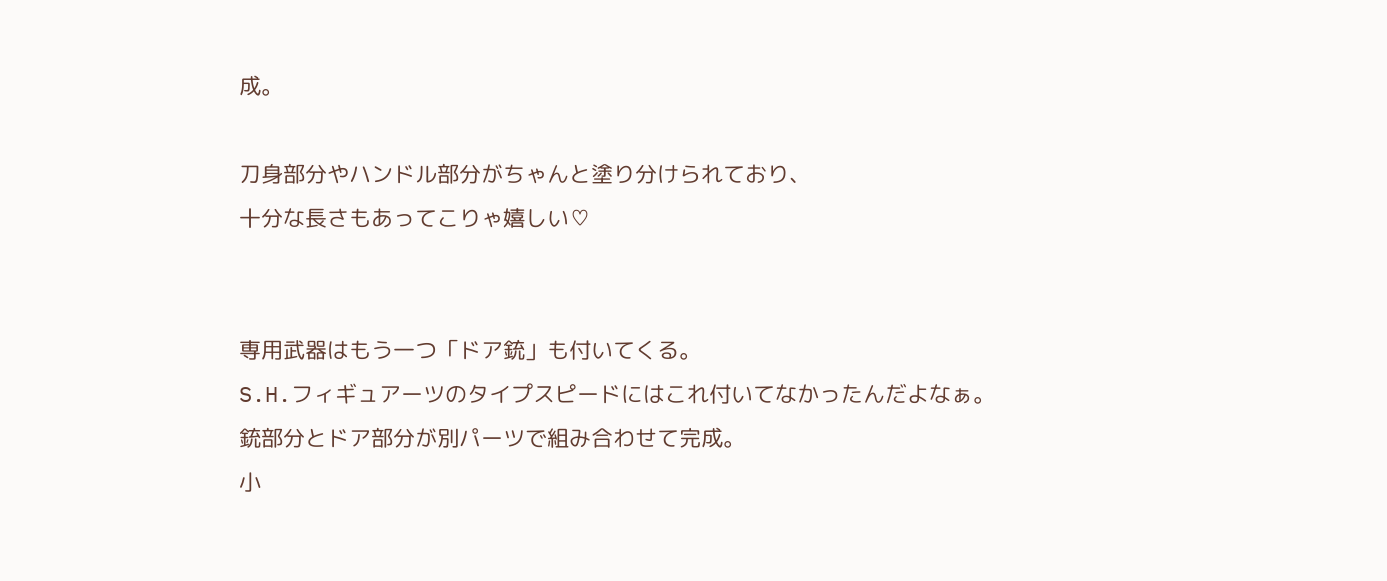成。

刀身部分やハンドル部分がちゃんと塗り分けられており、
十分な長さもあってこりゃ嬉しい♡


専用武器はもう一つ「ドア銃」も付いてくる。
S.H.フィギュアーツのタイプスピードにはこれ付いてなかったんだよなぁ。
銃部分とドア部分が別パーツで組み合わせて完成。
小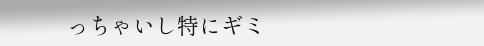っちゃいし特にギミ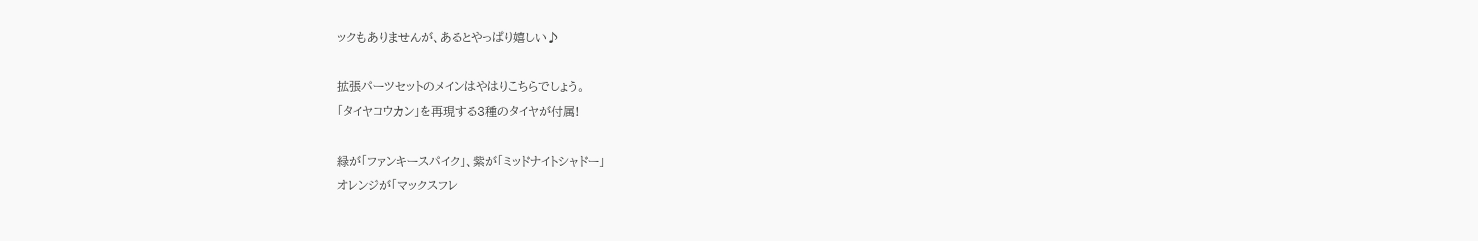ックもありませんが、あるとやっぱり嬉しい♪

拡張パーツセットのメインはやはりこちらでしょう。
「タイヤコウカン」を再現する3種のタイヤが付属!

緑が「ファンキースパイク」、紫が「ミッドナイトシャドー」
オレンジが「マックスフレ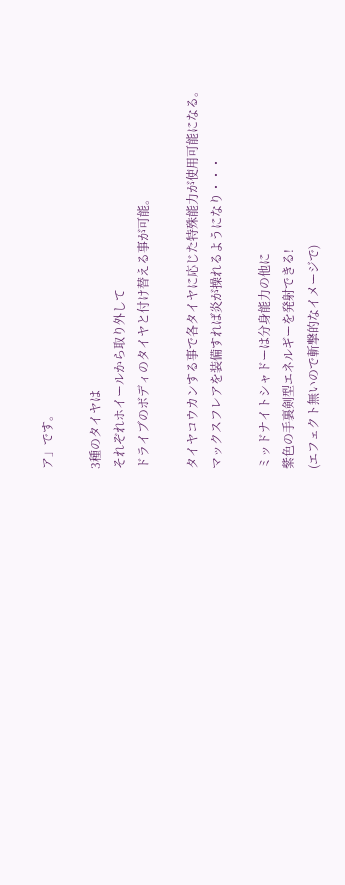ア」です。

3種のタイヤは
それぞれホイールから取り外して
ドライブのボディのタイヤと付け替える事が可能。

タイヤコウカンする事で各タイヤに応じた特殊能力が使用可能になる。
マックスフレアを装備すれば炎が操れるようになり・・・

ミッドナイトシャドーは分身能力の他に
紫色の手裏剣型エネルギーを発射できる!
(エフェクト無いので斬撃的なイメージで)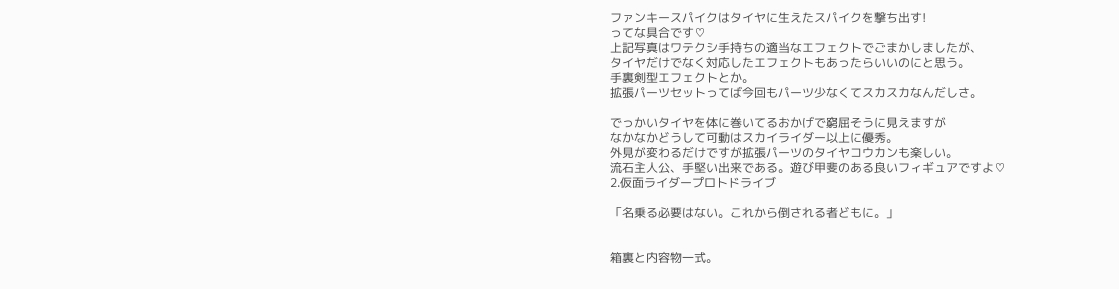ファンキースパイクはタイヤに生えたスパイクを撃ち出す!
ってな具合です♡
上記写真はワテクシ手持ちの適当なエフェクトでごまかしましたが、
タイヤだけでなく対応したエフェクトもあったらいいのにと思う。
手裏剣型エフェクトとか。
拡張パーツセットってば今回もパーツ少なくてスカスカなんだしさ。

でっかいタイヤを体に巻いてるおかげで窮屈そうに見えますが
なかなかどうして可動はスカイライダー以上に優秀。
外見が変わるだけですが拡張パーツのタイヤコウカンも楽しい。
流石主人公、手堅い出来である。遊び甲斐のある良いフィギュアですよ♡
2.仮面ライダープロトドライブ

「名乗る必要はない。これから倒される者どもに。」


箱裏と内容物一式。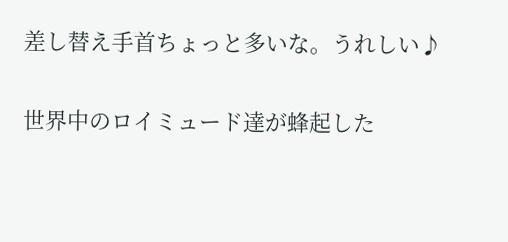差し替え手首ちょっと多いな。うれしい♪


世界中のロイミュード達が蜂起した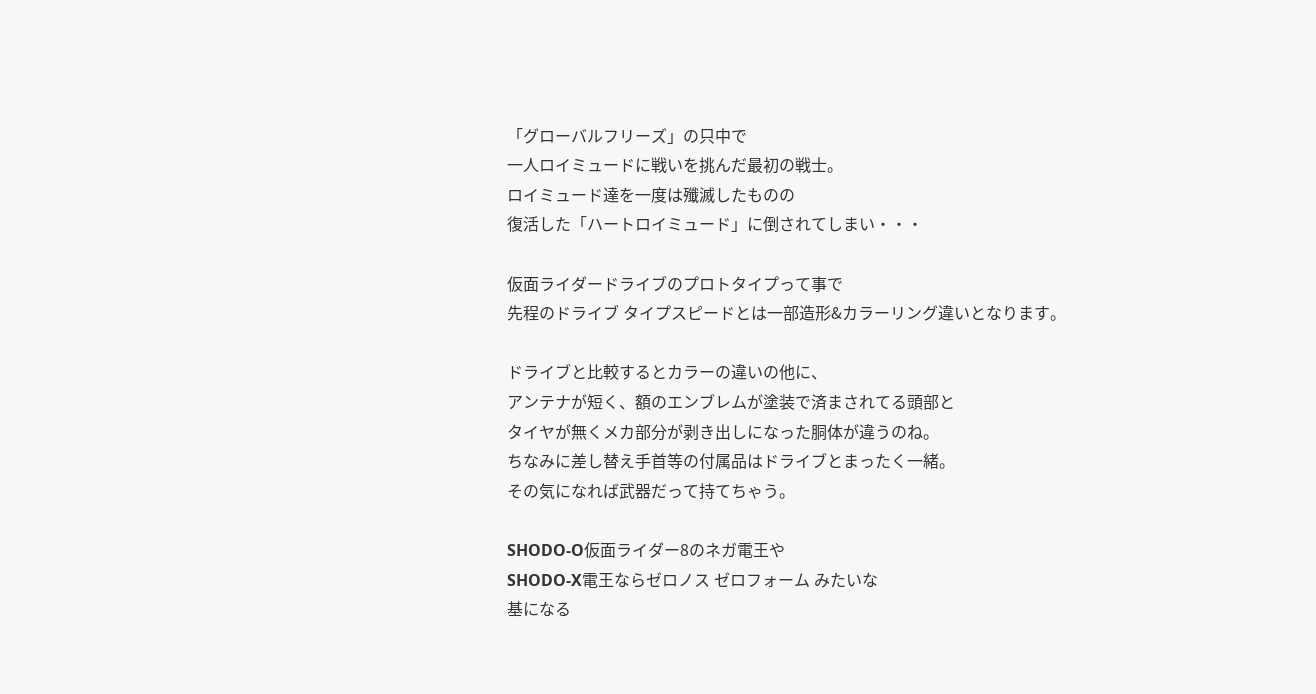「グローバルフリーズ」の只中で
一人ロイミュードに戦いを挑んだ最初の戦士。
ロイミュード達を一度は殲滅したものの
復活した「ハートロイミュード」に倒されてしまい・・・

仮面ライダードライブのプロトタイプって事で
先程のドライブ タイプスピードとは一部造形&カラーリング違いとなります。

ドライブと比較するとカラーの違いの他に、
アンテナが短く、額のエンブレムが塗装で済まされてる頭部と
タイヤが無くメカ部分が剥き出しになった胴体が違うのね。
ちなみに差し替え手首等の付属品はドライブとまったく一緒。
その気になれば武器だって持てちゃう。

SHODO-O仮面ライダー8のネガ電王や
SHODO-X電王ならゼロノス ゼロフォーム みたいな
基になる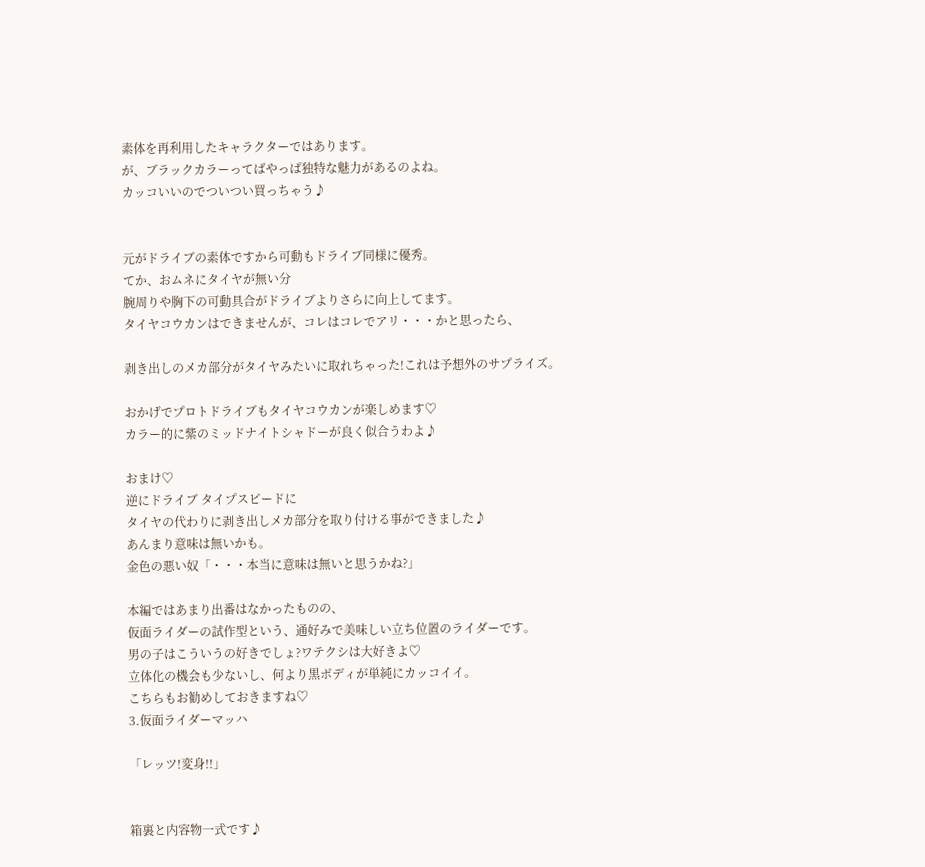素体を再利用したキャラクターではあります。
が、ブラックカラーってばやっぱ独特な魅力があるのよね。
カッコいいのでついつい買っちゃう♪


元がドライブの素体ですから可動もドライブ同様に優秀。
てか、おムネにタイヤが無い分
腕周りや胸下の可動具合がドライブよりさらに向上してます。
タイヤコウカンはできませんが、コレはコレでアリ・・・かと思ったら、

剥き出しのメカ部分がタイヤみたいに取れちゃった!これは予想外のサプライズ。

おかげでプロトドライブもタイヤコウカンが楽しめます♡
カラー的に紫のミッドナイトシャドーが良く似合うわよ♪

おまけ♡
逆にドライブ タイプスピードに
タイヤの代わりに剥き出しメカ部分を取り付ける事ができました♪
あんまり意味は無いかも。
金色の悪い奴「・・・本当に意味は無いと思うかね?」

本編ではあまり出番はなかったものの、
仮面ライダーの試作型という、通好みで美味しい立ち位置のライダーです。
男の子はこういうの好きでしょ?ワテクシは大好きよ♡
立体化の機会も少ないし、何より黒ボディが単純にカッコイイ。
こちらもお勧めしておきますね♡
3.仮面ライダーマッハ

「レッツ!変身!!」


箱裏と内容物一式です♪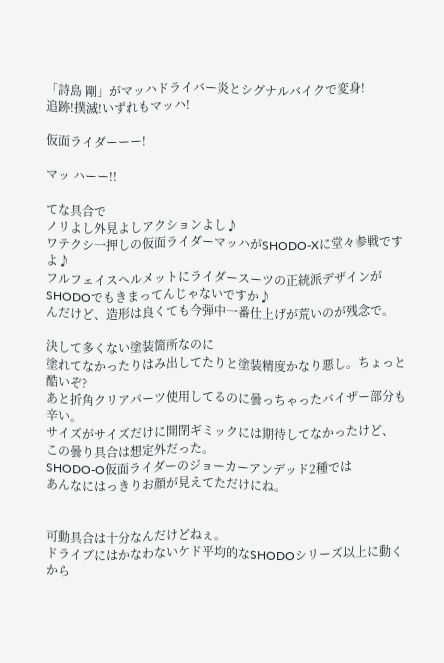「詩島 剛」がマッハドライバー炎とシグナルバイクで変身!
追跡!撲滅!いずれもマッハ!

仮面ライダーーー!

マッ ハーー!!

てな具合で
ノリよし外見よしアクションよし♪
ワテクシ一押しの仮面ライダーマッハがSHODO-Xに堂々参戦ですよ♪
フルフェイスヘルメットにライダースーツの正統派デザインが
SHODOでもきまってんじゃないですか♪
んだけど、造形は良くても今弾中一番仕上げが荒いのが残念で。

決して多くない塗装箇所なのに
塗れてなかったりはみ出してたりと塗装精度かなり悪し。ちょっと酷いぞ?
あと折角クリアパーツ使用してるのに曇っちゃったバイザー部分も辛い。
サイズがサイズだけに開閉ギミックには期待してなかったけど、
この曇り具合は想定外だった。
SHODO-O仮面ライダーのジョーカーアンデッド2種では
あんなにはっきりお顔が見えてただけにね。


可動具合は十分なんだけどねぇ。
ドライブにはかなわないケド平均的なSHODOシリーズ以上に動くから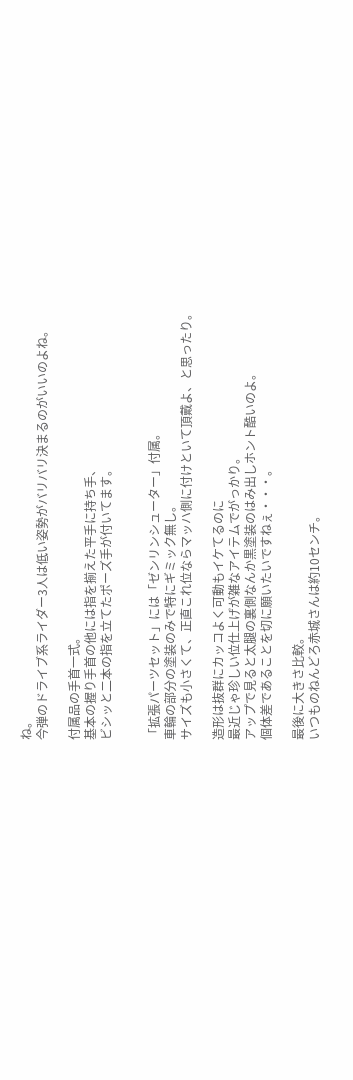ね。
今弾のドライブ系ライダー3人は低い姿勢がバリバリ決まるのがいいのよね。

付属品の手首一式。
基本の握り手首の他には指を揃えた平手に持ち手、
ビシッと二本の指を立てたポーズ手が付いてます。


「拡張パーツセット」には「ゼンリンシューター」付属。
車輪の部分の塗装のみで特にギミック無し。
サイズも小さくて、正直これ位ならマッハ側に付けといて頂戴よ、と思ったり。

造形は抜群にカッコよく可動もイケてるのに
最近じゃ珍しい位仕上げが雑なアイテムでがっかり。
アップで見ると太腿の裏側なんか黒塗装のはみ出しホント酷いのよ。
個体差であることを切に願いたいですねぇ・・・。

最後に大きさ比較。
いつものねんどろ赤城さんは約10センチ。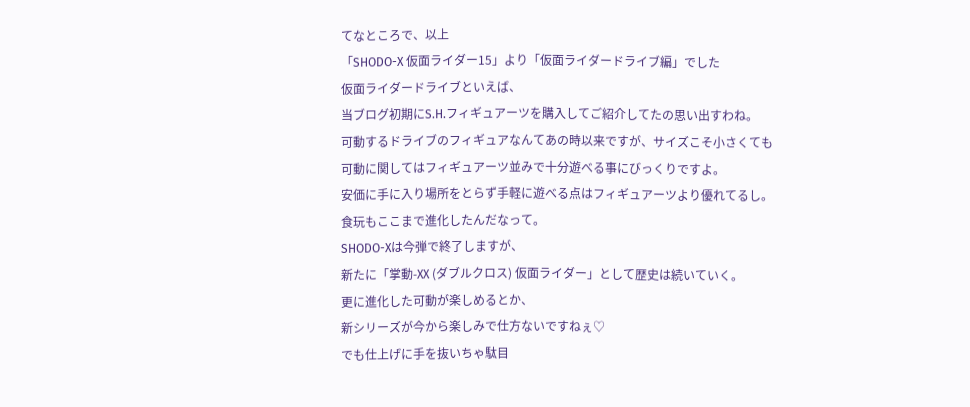てなところで、以上
「SHODO-X 仮面ライダー15」より「仮面ライダードライブ編」でした
仮面ライダードライブといえば、
当ブログ初期にS.H.フィギュアーツを購入してご紹介してたの思い出すわね。
可動するドライブのフィギュアなんてあの時以来ですが、サイズこそ小さくても
可動に関してはフィギュアーツ並みで十分遊べる事にびっくりですよ。
安価に手に入り場所をとらず手軽に遊べる点はフィギュアーツより優れてるし。
食玩もここまで進化したんだなって。
SHODO-Xは今弾で終了しますが、
新たに「掌動-XX (ダブルクロス) 仮面ライダー」として歴史は続いていく。
更に進化した可動が楽しめるとか、
新シリーズが今から楽しみで仕方ないですねぇ♡
でも仕上げに手を抜いちゃ駄目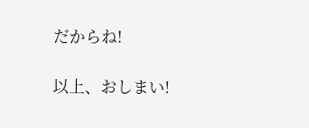だからね!

以上、おしまい!